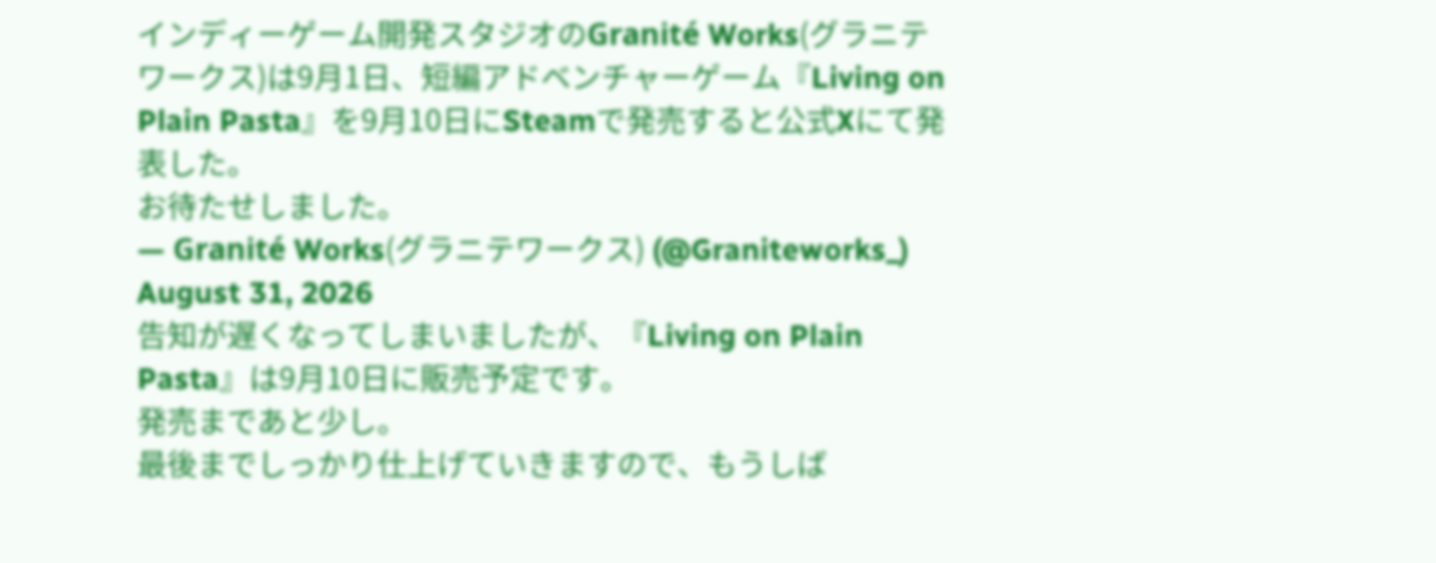インディーゲーム開発スタジオのGranité Works(グラニテワークス)は9月1日、短編アドベンチャーゲーム『Living on Plain Pasta』を9月10日にSteamで発売すると公式Xにて発表した。
お待たせしました。
— Granité Works(グラニテワークス) (@Graniteworks_) August 31, 2026
告知が遅くなってしまいましたが、『Living on Plain Pasta』は9月10日に販売予定です。
発売まであと少し。
最後までしっかり仕上げていきますので、もうしば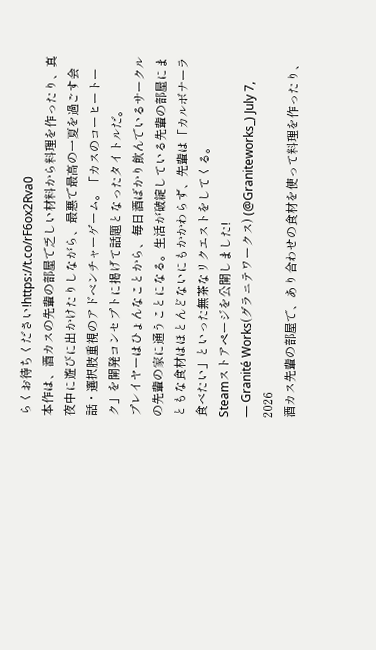らくお待ちください!https://t.co/rF6ox2Rva0
本作は、酒カスの先輩の部屋で乏しい材料から料理を作ったり、真夜中に遊びに出かけたりしながら、最悪で最高の一夏を過ごす会話・選択肢重視のアドベンチャーゲーム。「カスのコーヒートーク」を開発コンセプトに掲げて話題となったタイトルだ。
プレイヤーはひょんなことから、毎日酒ばかり飲んでいるサークルの先輩の家に通うことになる。生活が破綻している先輩の部屋にまともな食材はほとんどないにもかかわらず、先輩は「カルボナーラ食べたい」といった無茶なリクエストをしてくる。
Steamストアページを公開しました!
— Granité Works(グラニテワークス) (@Graniteworks_) July 7, 2026
酒カス先輩の部屋で、あり合わせの食材を使って料理を作ったり、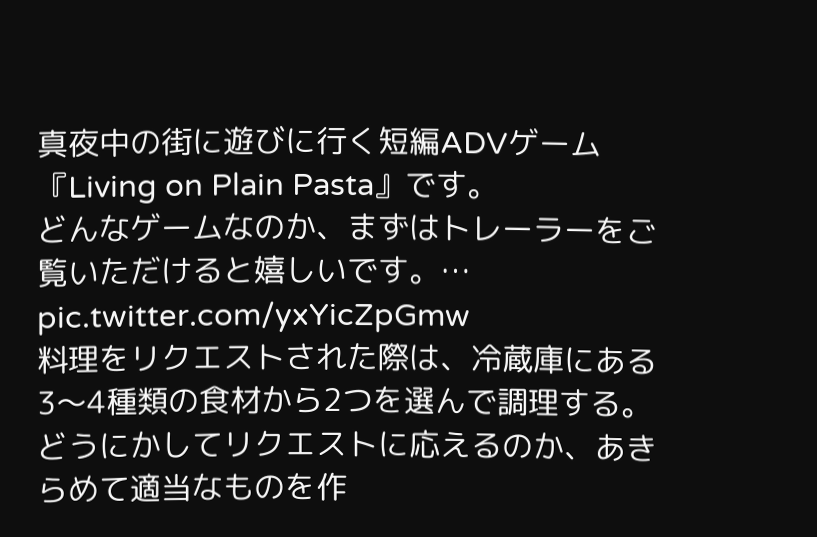真夜中の街に遊びに行く短編ADVゲーム『Living on Plain Pasta』です。
どんなゲームなのか、まずはトレーラーをご覧いただけると嬉しいです。… pic.twitter.com/yxYicZpGmw
料理をリクエストされた際は、冷蔵庫にある3〜4種類の食材から2つを選んで調理する。どうにかしてリクエストに応えるのか、あきらめて適当なものを作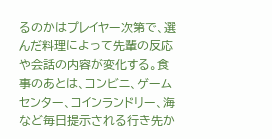るのかはプレイヤー次第で、選んだ料理によって先輩の反応や会話の内容が変化する。食事のあとは、コンビニ、ゲームセンター、コインランドリー、海など毎日提示される行き先か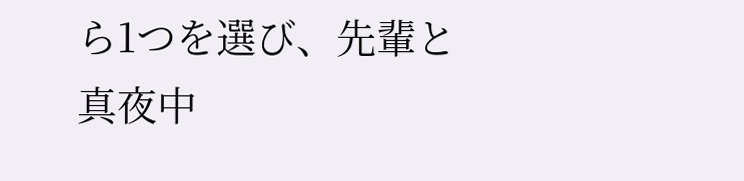ら1つを選び、先輩と真夜中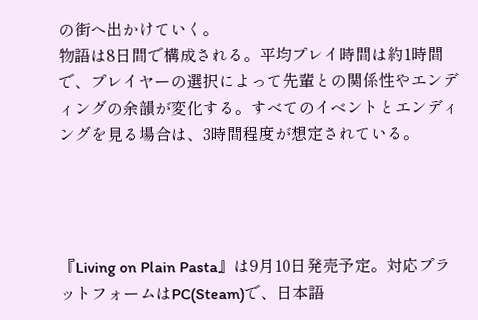の街へ出かけていく。
物語は8日間で構成される。平均プレイ時間は約1時間で、プレイヤーの選択によって先輩との関係性やエンディングの余韻が変化する。すべてのイベントとエンディングを見る場合は、3時間程度が想定されている。




『Living on Plain Pasta』は9月10日発売予定。対応プラットフォームはPC(Steam)で、日本語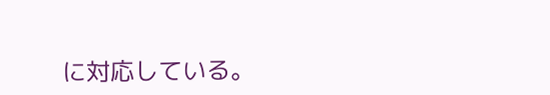に対応している。